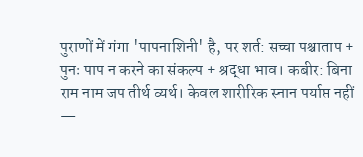पुराणों में गंगा 'पापनाशिनी' है, पर शर्त: सच्चा पश्चाताप + पुनः पाप न करने का संकल्प + श्रद्धा भाव। कबीर: बिना राम नाम जप तीर्थ व्यर्थ। केवल शारीरिक स्नान पर्याप्त नहीं —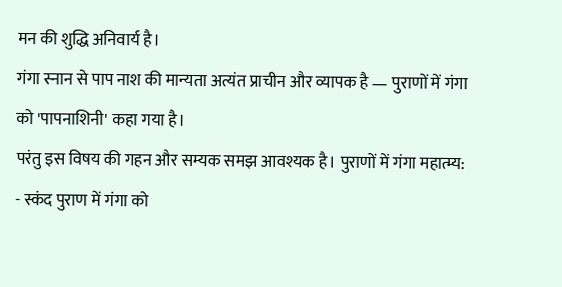मन की शुद्धि अनिवार्य है।
गंगा स्नान से पाप नाश की मान्यता अत्यंत प्राचीन और व्यापक है — पुराणों में गंगा को 'पापनाशिनी' कहा गया है।
परंतु इस विषय की गहन और सम्यक समझ आवश्यक है। पुराणों में गंगा महात्म्य: - स्कंद पुराण में गंगा को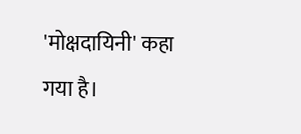'मोक्षदायिनी' कहा गया है।